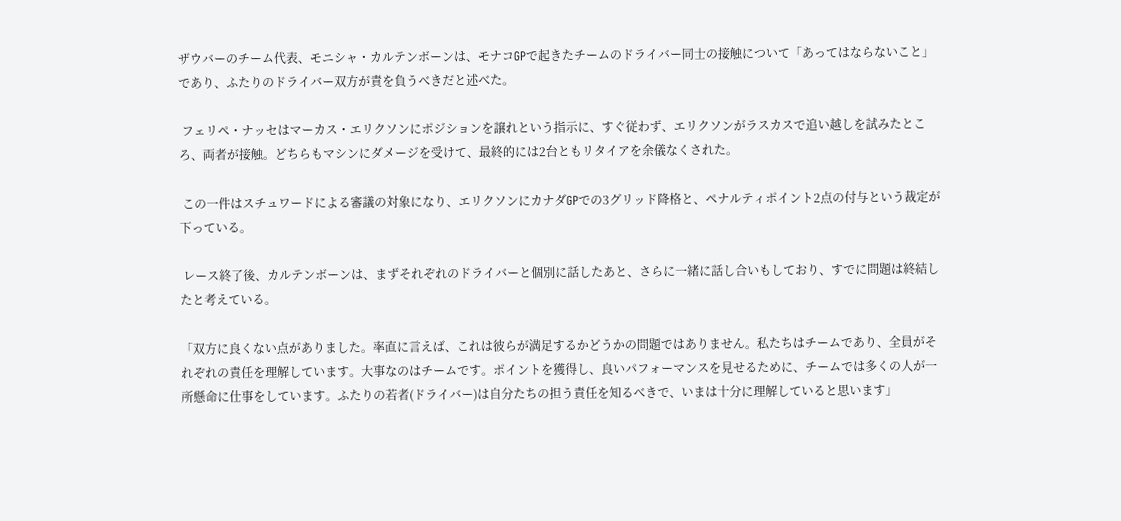ザウバーのチーム代表、モニシャ・カルテンボーンは、モナコGPで起きたチームのドライバー同士の接触について「あってはならないこと」であり、ふたりのドライバー双方が責を負うべきだと述べた。

 フェリペ・ナッセはマーカス・エリクソンにポジションを譲れという指示に、すぐ従わず、エリクソンがラスカスで追い越しを試みたところ、両者が接触。どちらもマシンにダメージを受けて、最終的には2台ともリタイアを余儀なくされた。

 この一件はスチュワードによる審議の対象になり、エリクソンにカナダGPでの3グリッド降格と、ペナルティポイント2点の付与という裁定が下っている。

 レース終了後、カルテンボーンは、まずそれぞれのドライバーと個別に話したあと、さらに一緒に話し合いもしており、すでに問題は終結したと考えている。

「双方に良くない点がありました。率直に言えば、これは彼らが満足するかどうかの問題ではありません。私たちはチームであり、全員がそれぞれの責任を理解しています。大事なのはチームです。ポイントを獲得し、良いパフォーマンスを見せるために、チームでは多くの人が一所懸命に仕事をしています。ふたりの若者(ドライバー)は自分たちの担う責任を知るべきで、いまは十分に理解していると思います」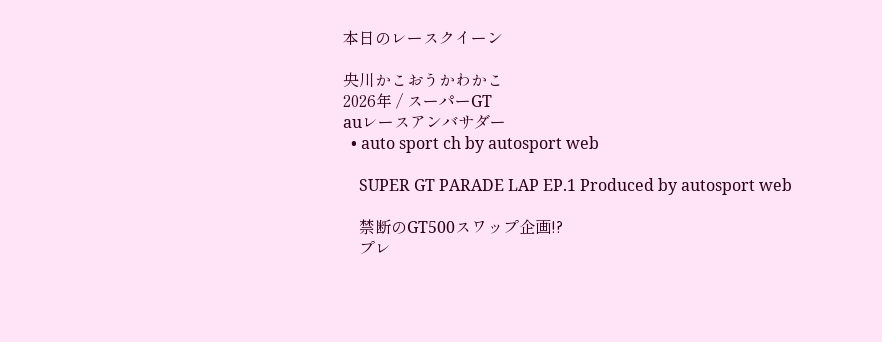本日のレースクイーン

央川かこおうかわかこ
2026年 / スーパーGT
auレースアンバサダー
  • auto sport ch by autosport web

    SUPER GT PARADE LAP EP.1 Produced by autosport web

    禁断のGT500スワップ企画!?
    プレ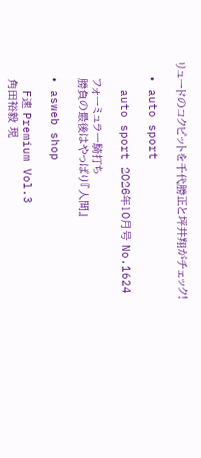リュードのコクピットを千代勝正と坪井翔がチェック!

  • auto sport

    auto sport 2026年10月号 No.1624

    フォーミュラ一騎打ち
    勝負の最後はやっぱり『人間』

  • asweb shop

    F速 Premium Vol.3
    角田裕毅 現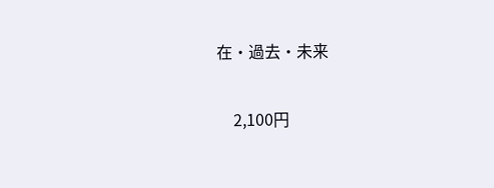在・過去・未来

    2,100円